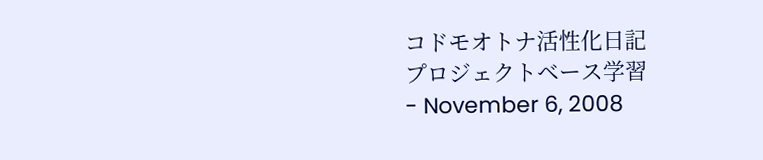コドモオトナ活性化日記
プロジェクトベース学習
- November 6, 2008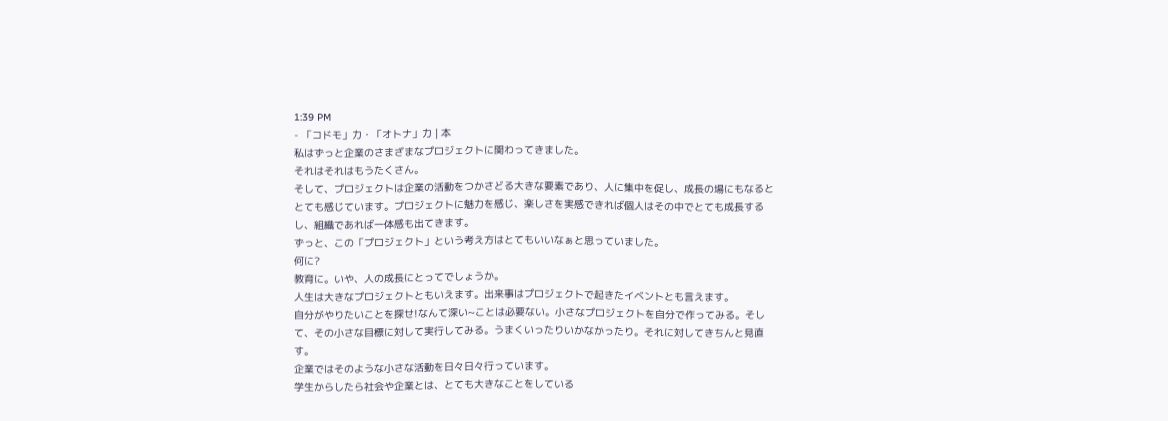1:39 PM
- 「コドモ」力・「オトナ」力 | 本
私はずっと企業のさまざまなプロジェクトに関わってきました。
それはそれはもうたくさん。
そして、プロジェクトは企業の活動をつかさどる大きな要素であり、人に集中を促し、成長の場にもなるととても感じています。プロジェクトに魅力を感じ、楽しさを実感できれば個人はその中でとても成長するし、組織であれば一体感も出てきます。
ずっと、この「プロジェクト」という考え方はとてもいいなぁと思っていました。
何に?
教育に。いや、人の成長にとってでしょうか。
人生は大きなプロジェクトともいえます。出来事はプロジェクトで起きたイベントとも言えます。
自分がやりたいことを探せ!なんて深い~ことは必要ない。小さなプロジェクトを自分で作ってみる。そして、その小さな目標に対して実行してみる。うまくいったりいかなかったり。それに対してきちんと見直す。
企業ではそのような小さな活動を日々日々行っています。
学生からしたら社会や企業とは、とても大きなことをしている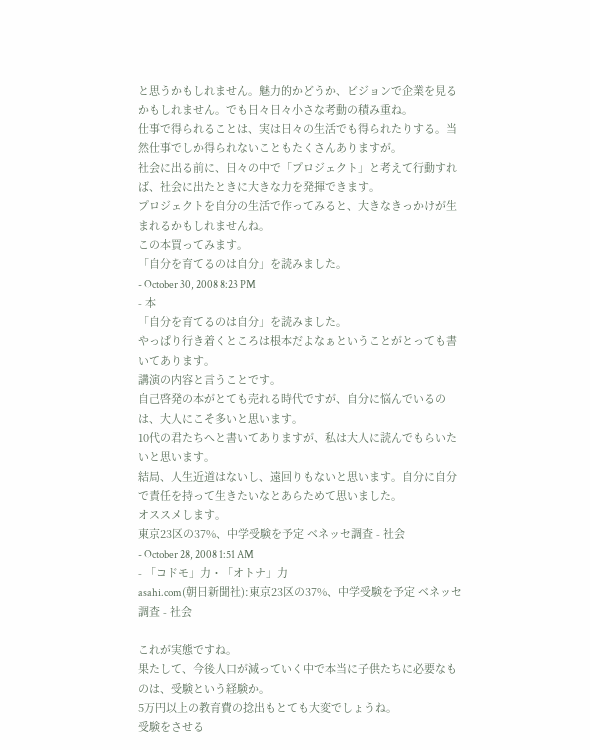と思うかもしれません。魅力的かどうか、ビジョンで企業を見るかもしれません。でも日々日々小さな考動の積み重ね。
仕事で得られることは、実は日々の生活でも得られたりする。当然仕事でしか得られないこともたくさんありますが。
社会に出る前に、日々の中で「プロジェクト」と考えて行動すれば、社会に出たときに大きな力を発揮できます。
プロジェクトを自分の生活で作ってみると、大きなきっかけが生まれるかもしれませんね。
この本買ってみます。
「自分を育てるのは自分」を読みました。
- October 30, 2008 8:23 PM
- 本
「自分を育てるのは自分」を読みました。
やっぱり行き着くところは根本だよなぁということがとっても書いてあります。
講演の内容と言うことです。
自己啓発の本がとても売れる時代ですが、自分に悩んでいるのは、大人にこそ多いと思います。
10代の君たちへと書いてありますが、私は大人に読んでもらいたいと思います。
結局、人生近道はないし、遠回りもないと思います。自分に自分で責任を持って生きたいなとあらためて思いました。
オススメします。
東京23区の37%、中学受験を予定 ベネッセ調査 - 社会
- October 28, 2008 1:51 AM
- 「コドモ」力・「オトナ」力
asahi.com(朝日新聞社):東京23区の37%、中学受験を予定 ベネッセ調査 - 社会

これが実態ですね。
果たして、今後人口が減っていく中で本当に子供たちに必要なものは、受験という経験か。
5万円以上の教育費の捻出もとても大変でしょうね。
受験をさせる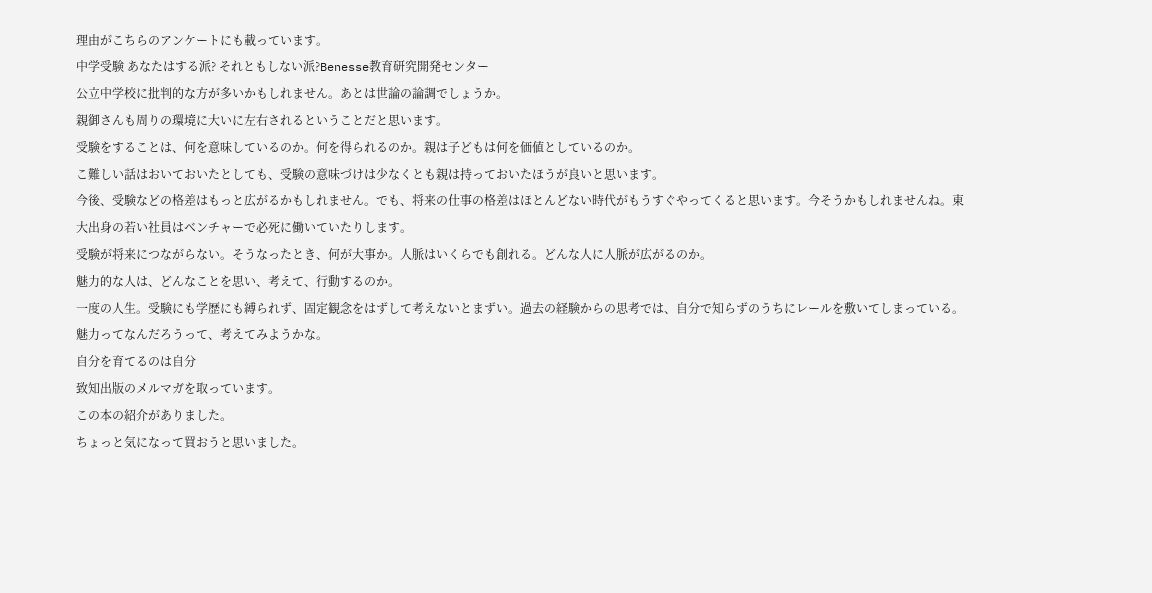理由がこちらのアンケートにも載っています。
中学受験 あなたはする派? それともしない派?Benesse教育研究開発センター
公立中学校に批判的な方が多いかもしれません。あとは世論の論調でしょうか。
親御さんも周りの環境に大いに左右されるということだと思います。
受験をすることは、何を意味しているのか。何を得られるのか。親は子どもは何を価値としているのか。
こ難しい話はおいておいたとしても、受験の意味づけは少なくとも親は持っておいたほうが良いと思います。
今後、受験などの格差はもっと広がるかもしれません。でも、将来の仕事の格差はほとんどない時代がもうすぐやってくると思います。今そうかもしれませんね。東大出身の若い社員はベンチャーで必死に働いていたりします。
受験が将来につながらない。そうなったとき、何が大事か。人脈はいくらでも創れる。どんな人に人脈が広がるのか。
魅力的な人は、どんなことを思い、考えて、行動するのか。
一度の人生。受験にも学歴にも縛られず、固定観念をはずして考えないとまずい。過去の経験からの思考では、自分で知らずのうちにレールを敷いてしまっている。
魅力ってなんだろうって、考えてみようかな。
自分を育てるのは自分
致知出版のメルマガを取っています。
この本の紹介がありました。
ちょっと気になって買おうと思いました。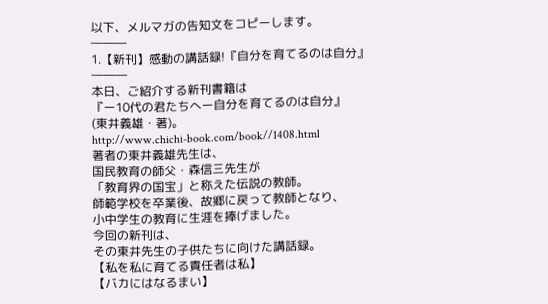以下、メルマガの告知文をコピーします。
―――
1.【新刊】感動の講話録!『自分を育てるのは自分』
―――
本日、ご紹介する新刊書籍は
『ー10代の君たちへー自分を育てるのは自分』
(東井義雄・著)。
http://www.chichi-book.com/book//1408.html
著者の東井義雄先生は、
国民教育の師父・森信三先生が
「教育界の国宝」と称えた伝説の教師。
師範学校を卒業後、故郷に戻って教師となり、
小中学生の教育に生涯を捧げました。
今回の新刊は、
その東井先生の子供たちに向けた講話録。
【私を私に育てる責任者は私】
【バカにはなるまい】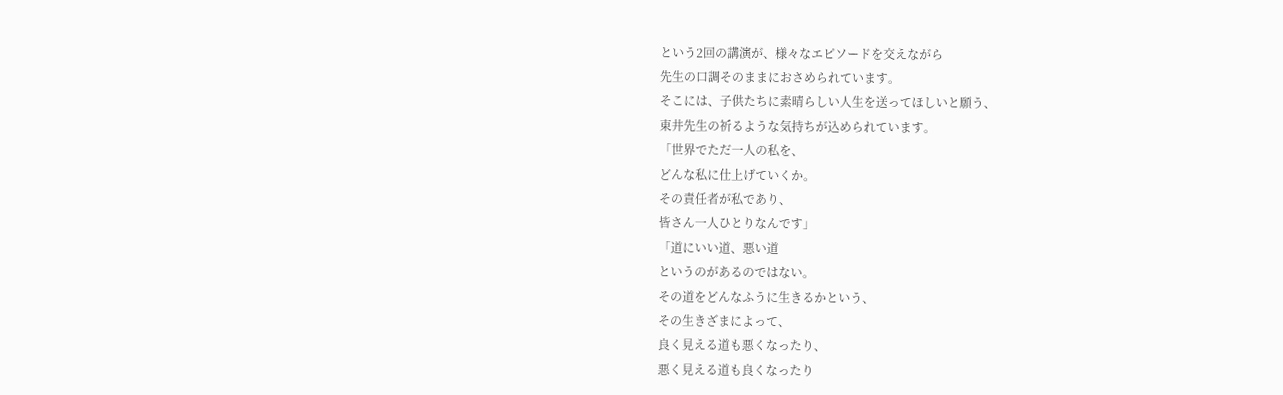という2回の講演が、様々なエピソードを交えながら
先生の口調そのままにおさめられています。
そこには、子供たちに素晴らしい人生を送ってほしいと願う、
東井先生の祈るような気持ちが込められています。
「世界でただ一人の私を、
どんな私に仕上げていくか。
その責任者が私であり、
皆さん一人ひとりなんです」
「道にいい道、悪い道
というのがあるのではない。
その道をどんなふうに生きるかという、
その生きざまによって、
良く見える道も悪くなったり、
悪く見える道も良くなったり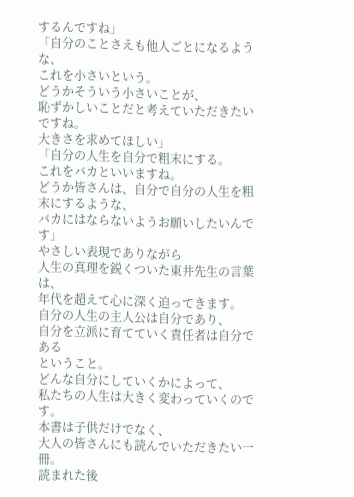するんですね」
「自分のことさえも他人ごとになるような、
これを小さいという。
どうかそういう小さいことが、
恥ずかしいことだと考えていただきたいですね。
大きさを求めてほしい」
「自分の人生を自分で粗末にする。
これをバカといいますね。
どうか皆さんは、自分で自分の人生を粗末にするような、
バカにはならないようお願いしたいんです」
やさしい表現でありながら
人生の真理を鋭くついた東井先生の言葉は、
年代を超えて心に深く迫ってきます。
自分の人生の主人公は自分であり、
自分を立派に育てていく責任者は自分である
ということ。
どんな自分にしていくかによって、
私たちの人生は大きく変わっていくのです。
本書は子供だけでなく、
大人の皆さんにも読んでいただきたい一冊。
読まれた後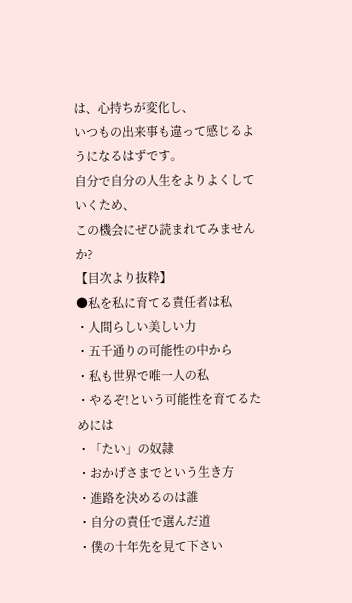は、心持ちが変化し、
いつもの出来事も違って感じるようになるはずです。
自分で自分の人生をよりよくしていくため、
この機会にぜひ読まれてみませんか?
【目次より抜粋】
●私を私に育てる責任者は私
・人間らしい美しい力
・五千通りの可能性の中から
・私も世界で唯一人の私
・やるぞ!という可能性を育てるためには
・「たい」の奴隷
・おかげさまでという生き方
・進路を決めるのは誰
・自分の責任で選んだ道
・僕の十年先を見て下さい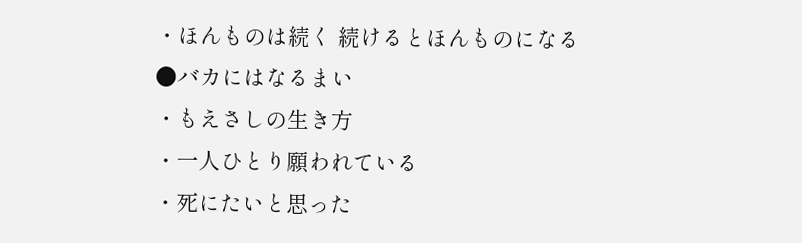・ほんものは続く 続けるとほんものになる
●バカにはなるまい
・もえさしの生き方
・一人ひとり願われている
・死にたいと思った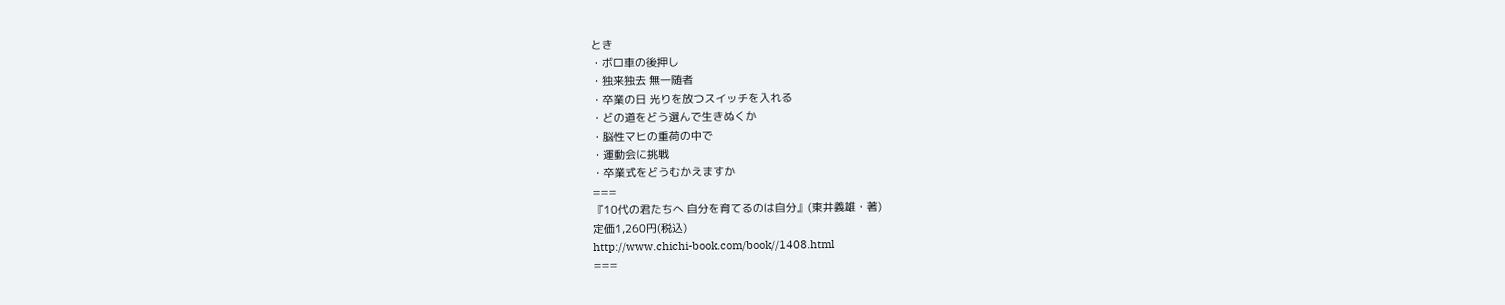とき
・ボロ車の後押し
・独来独去 無一随者
・卒業の日 光りを放つスイッチを入れる
・どの道をどう選んで生きぬくか
・脳性マヒの重荷の中で
・運動会に挑戦
・卒業式をどうむかえますか
===
『10代の君たちへ 自分を育てるのは自分』(東井義雄・著)
定価1,260円(税込)
http://www.chichi-book.com/book//1408.html
===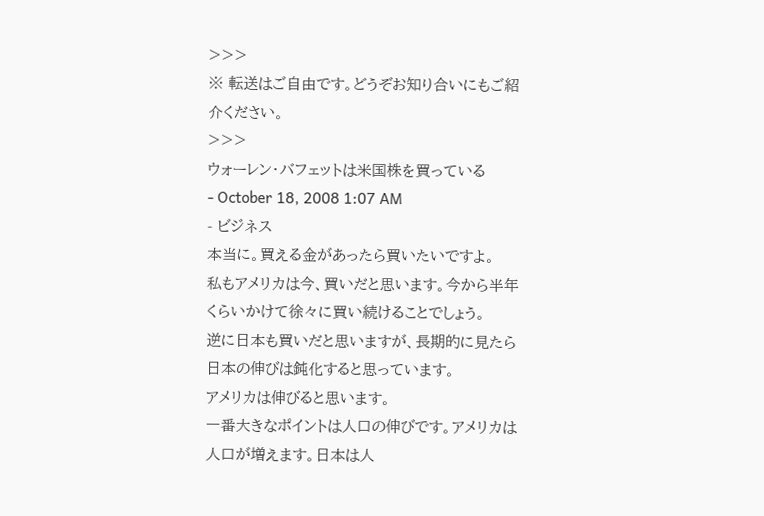>>>
※ 転送はご自由です。どうぞお知り合いにもご紹介ください。
>>>
ウォーレン・バフェットは米国株を買っている
- October 18, 2008 1:07 AM
- ビジネス
本当に。買える金があったら買いたいですよ。
私もアメリカは今、買いだと思います。今から半年くらいかけて徐々に買い続けることでしょう。
逆に日本も買いだと思いますが、長期的に見たら日本の伸びは鈍化すると思っています。
アメリカは伸びると思います。
一番大きなポイントは人口の伸びです。アメリカは人口が増えます。日本は人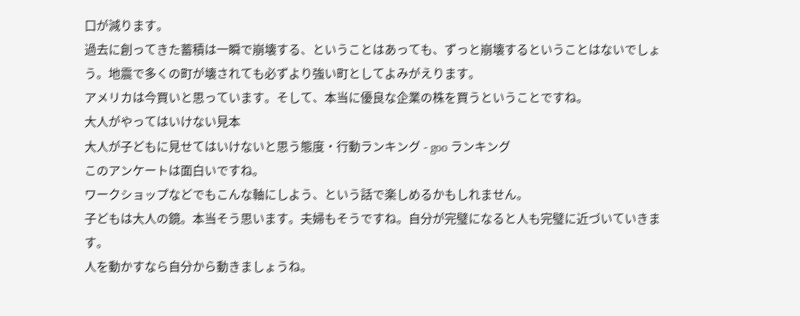口が減ります。
過去に創ってきた蓄積は一瞬で崩壊する、ということはあっても、ずっと崩壊するということはないでしょう。地震で多くの町が壊されても必ずより強い町としてよみがえります。
アメリカは今買いと思っています。そして、本当に優良な企業の株を買うということですね。
大人がやってはいけない見本
大人が子どもに見せてはいけないと思う態度・行動ランキング - goo ランキング
このアンケートは面白いですね。
ワークショップなどでもこんな軸にしよう、という話で楽しめるかもしれません。
子どもは大人の鏡。本当そう思います。夫婦もそうですね。自分が完璧になると人も完璧に近づいていきます。
人を動かすなら自分から動きましょうね。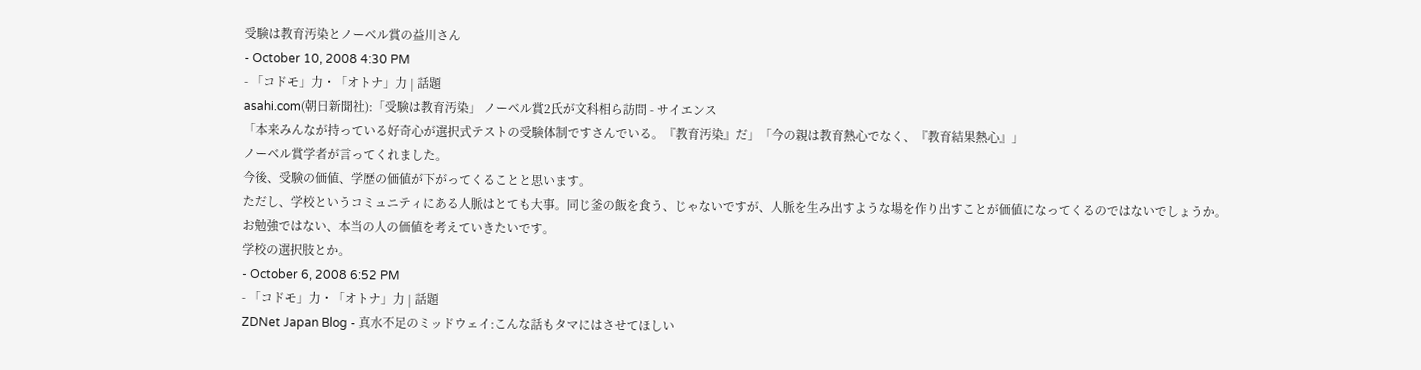受験は教育汚染とノーベル賞の益川さん
- October 10, 2008 4:30 PM
- 「コドモ」力・「オトナ」力 | 話題
asahi.com(朝日新聞社):「受験は教育汚染」 ノーベル賞2氏が文科相ら訪問 - サイエンス
「本来みんなが持っている好奇心が選択式テストの受験体制ですさんでいる。『教育汚染』だ」「今の親は教育熱心でなく、『教育結果熱心』」
ノーベル賞学者が言ってくれました。
今後、受験の価値、学歴の価値が下がってくることと思います。
ただし、学校というコミュニティにある人脈はとても大事。同じ釜の飯を食う、じゃないですが、人脈を生み出すような場を作り出すことが価値になってくるのではないでしょうか。
お勉強ではない、本当の人の価値を考えていきたいです。
学校の選択肢とか。
- October 6, 2008 6:52 PM
- 「コドモ」力・「オトナ」力 | 話題
ZDNet Japan Blog - 真水不足のミッドウェイ:こんな話もタマにはさせてほしい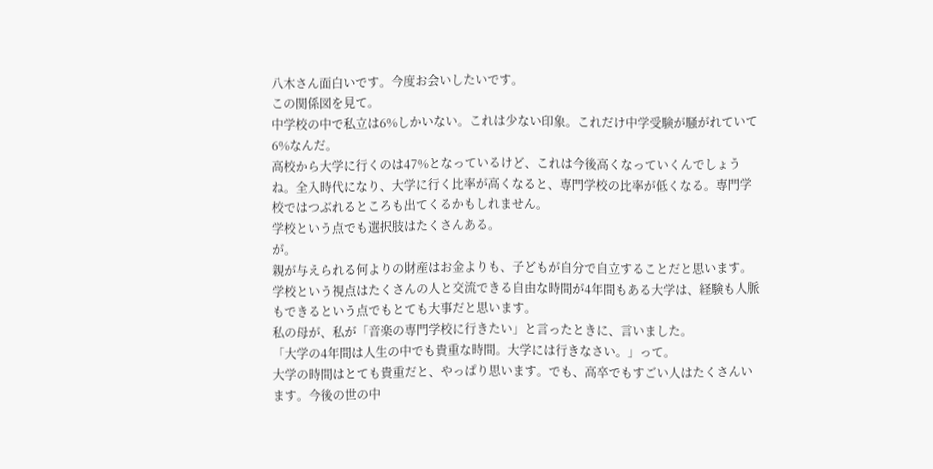八木さん面白いです。今度お会いしたいです。
この関係図を見て。
中学校の中で私立は6%しかいない。これは少ない印象。これだけ中学受験が騒がれていて6%なんだ。
高校から大学に行くのは47%となっているけど、これは今後高くなっていくんでしょうね。全入時代になり、大学に行く比率が高くなると、専門学校の比率が低くなる。専門学校ではつぶれるところも出てくるかもしれません。
学校という点でも選択肢はたくさんある。
が。
親が与えられる何よりの財産はお金よりも、子どもが自分で自立することだと思います。学校という視点はたくさんの人と交流できる自由な時間が4年間もある大学は、経験も人脈もできるという点でもとても大事だと思います。
私の母が、私が「音楽の専門学校に行きたい」と言ったときに、言いました。
「大学の4年間は人生の中でも貴重な時間。大学には行きなさい。」って。
大学の時間はとても貴重だと、やっぱり思います。でも、高卒でもすごい人はたくさんいます。今後の世の中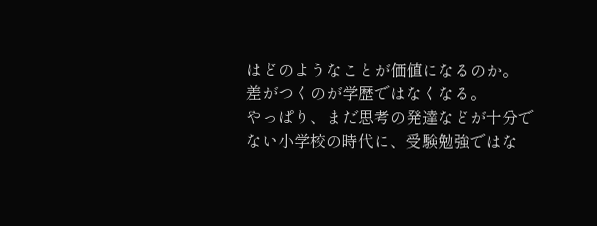はどのようなことが価値になるのか。
差がつくのが学歴ではなくなる。
やっぱり、まだ思考の発達などが十分でない小学校の時代に、受験勉強ではな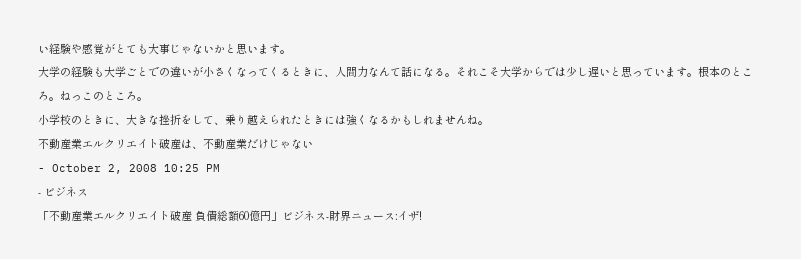い経験や感覚がとても大事じゃないかと思います。
大学の経験も大学ごとでの違いが小さくなってくるときに、人間力なんて話になる。それこそ大学からでは少し遅いと思っています。根本のところ。ねっこのところ。
小学校のときに、大きな挫折をして、乗り越えられたときには強くなるかもしれませんね。
不動産業エルクリエイト破産は、不動産業だけじゃない
- October 2, 2008 10:25 PM
- ビジネス
「不動産業エルクリエイト破産 負債総額60億円」ビジネス‐財界ニュース:イザ!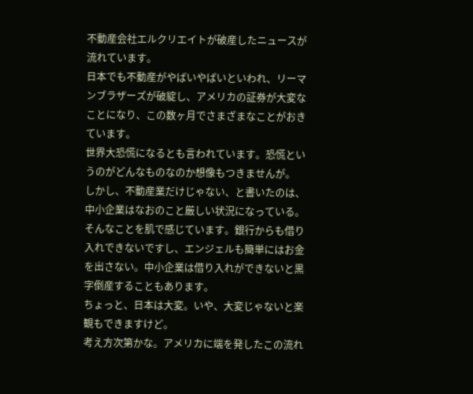不動産会社エルクリエイトが破産したニュースが流れています。
日本でも不動産がやばいやばいといわれ、リーマンブラザーズが破綻し、アメリカの証券が大変なことになり、この数ヶ月でさまざまなことがおきています。
世界大恐慌になるとも言われています。恐慌というのがどんなものなのか想像もつきませんが。
しかし、不動産業だけじゃない、と書いたのは、中小企業はなおのこと厳しい状況になっている。そんなことを肌で感じています。銀行からも借り入れできないですし、エンジェルも簡単にはお金を出さない。中小企業は借り入れができないと黒字倒産することもあります。
ちょっと、日本は大変。いや、大変じゃないと楽観もできますけど。
考え方次第かな。アメリカに端を発したこの流れ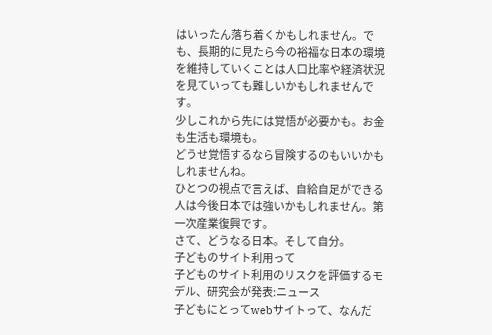はいったん落ち着くかもしれません。でも、長期的に見たら今の裕福な日本の環境を維持していくことは人口比率や経済状況を見ていっても難しいかもしれませんです。
少しこれから先には覚悟が必要かも。お金も生活も環境も。
どうせ覚悟するなら冒険するのもいいかもしれませんね。
ひとつの視点で言えば、自給自足ができる人は今後日本では強いかもしれません。第一次産業復興です。
さて、どうなる日本。そして自分。
子どものサイト利用って
子どものサイト利用のリスクを評価するモデル、研究会が発表:ニュース
子どもにとってwebサイトって、なんだ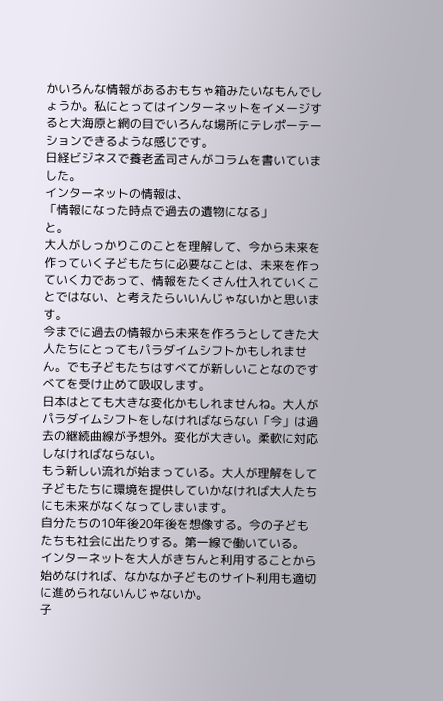かいろんな情報があるおもちゃ箱みたいなもんでしょうか。私にとってはインターネットをイメージすると大海原と網の目でいろんな場所にテレポーテーションできるような感じです。
日経ビジネスで養老孟司さんがコラムを書いていました。
インターネットの情報は、
「情報になった時点で過去の遺物になる」
と。
大人がしっかりこのことを理解して、今から未来を作っていく子どもたちに必要なことは、未来を作っていく力であって、情報をたくさん仕入れていくことではない、と考えたらいいんじゃないかと思います。
今までに過去の情報から未来を作ろうとしてきた大人たちにとってもパラダイムシフトかもしれません。でも子どもたちはすべてが新しいことなのですべてを受け止めて吸収します。
日本はとても大きな変化かもしれませんね。大人がパラダイムシフトをしなければならない「今」は過去の継続曲線が予想外。変化が大きい。柔軟に対応しなければならない。
もう新しい流れが始まっている。大人が理解をして子どもたちに環境を提供していかなければ大人たちにも未来がなくなってしまいます。
自分たちの10年後20年後を想像する。今の子どもたちも社会に出たりする。第一線で働いている。
インターネットを大人がきちんと利用することから始めなければ、なかなか子どものサイト利用も適切に進められないんじゃないか。
子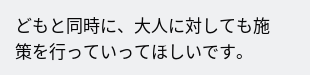どもと同時に、大人に対しても施策を行っていってほしいです。